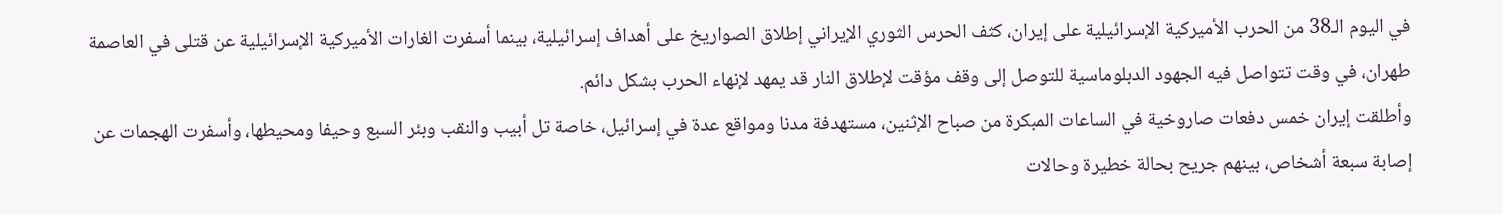في اليوم الـ38 من الحرب الأميركية الإسرائيلية على إيران، كثف الحرس الثوري الإيراني إطلاق الصواريخ على أهداف إسرائيلية، بينما أسفرت الغارات الأميركية الإسرائيلية عن قتلى في العاصمة طهران، في وقت تتواصل فيه الجهود الدبلوماسية للتوصل إلى وقف مؤقت لإطلاق النار قد يمهد لإنهاء الحرب بشكل دائم.
وأطلقت إيران خمس دفعات صاروخية في الساعات المبكرة من صباح الإثنين، مستهدفة مدنا ومواقع عدة في إسرائيل، خاصة تل أبيب والنقب وبئر السبع وحيفا ومحيطها، وأسفرت الهجمات عن إصابة سبعة أشخاص، بينهم جريح بحالة خطيرة وحالات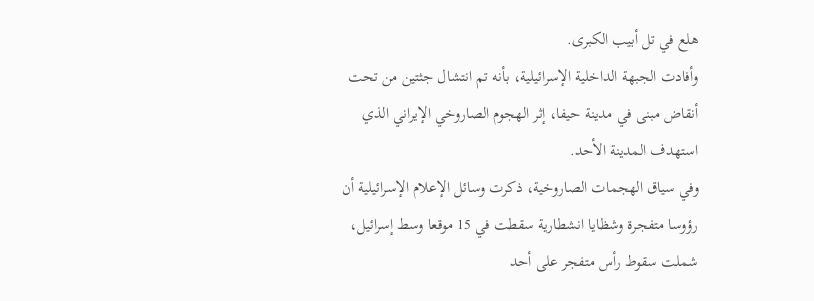هلع في تل أبيب الكبرى.
وأفادت الجبهة الداخلية الإسرائيلية، بأنه تم انتشال جثتين من تحت أنقاض مبنى في مدينة حيفا، إثر الهجوم الصاروخي الإيراني الذي استهدف المدينة الأحد.
وفي سياق الهجمات الصاروخية، ذكرت وسائل الإعلام الإسرائيلية أن رؤوسا متفجرة وشظايا انشطارية سقطت في 15 موقعا وسط إسرائيل، شملت سقوط رأس متفجر على أحد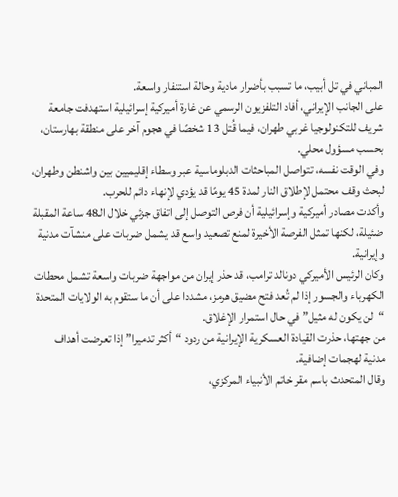المباني في تل أبيب، ما تسبب بأضرار مادية وحالة استنفار واسعة.
على الجانب الإيراني، أفاد التلفزيون الرسمي عن غارة أميركية إسرائيلية استهدفت جامعة شريف للتكنولوجيا غربي طهران، فيما قُتل 13 شخصًا في هجوم آخر على منطقة بهارستان، بحسب مسؤول محلي.
وفي الوقت نفسه، تتواصل المباحثات الدبلوماسية عبر وسطاء إقليميين بين واشنطن وطهران، لبحث وقف محتمل لإطلاق النار لمدة 45 يومًا قد يؤدي لإنهاء دائم للحرب.
وأكدت مصادر أميركية وإسرائيلية أن فرص التوصل إلى اتفاق جزئي خلال الـ48 ساعة المقبلة ضئيلة، لكنها تمثل الفرصة الأخيرة لمنع تصعيد واسع قد يشمل ضربات على منشآت مدنية وإيرانية.
وكان الرئيس الأميركي دونالد ترامب، قد حذر إيران من مواجهة ضربات واسعة تشمل محطات الكهرباء والجسور إذا لم تُعد فتح مضيق هرمز، مشددا على أن ما ستقوم به الولايات المتحدة “لن يكون له مثيل” في حال استمرار الإغلاق.
من جهتها، حذرت القيادة العسكرية الإيرانية من ردود “أكثر تدميرا” إذا تعرضت أهداف مدنية لهجمات إضافية.
وقال المتحدث باسم مقر خاتم الأنبياء المركزي،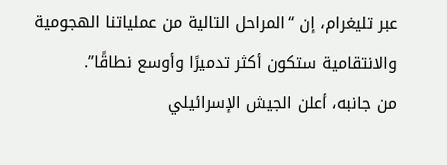عبر تليغرام، إن “المراحل التالية من عملياتنا الهجومية والانتقامية ستكون أكثر تدميرًا وأوسع نطاقًا”.
من جانبه، أعلن الجيش الإسرائيلي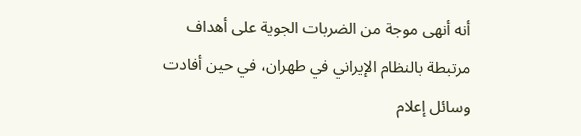أنه أنهى موجة من الضربات الجوية على أهداف مرتبطة بالنظام الإيراني في طهران، في حين أفادت وسائل إعلام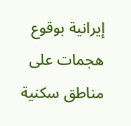إيرانية بوقوع هجمات على مناطق سكنية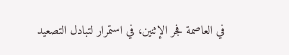في العاصمة فجر الإثنين، في استمرار لتبادل التصعيد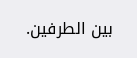بين الطرفين.